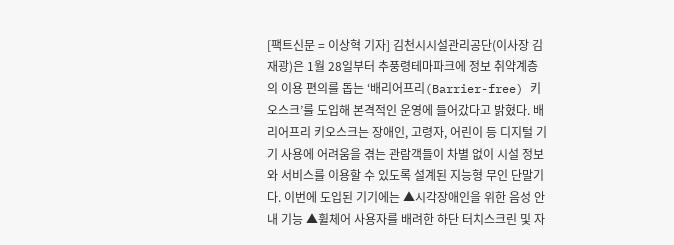[팩트신문 = 이상혁 기자] 김천시시설관리공단(이사장 김재광)은 1월 28일부터 추풍령테마파크에 정보 취약계층의 이용 편의를 돕는 ‘배리어프리(Barrier-free) 키오스크’를 도입해 본격적인 운영에 들어갔다고 밝혔다. 배리어프리 키오스크는 장애인, 고령자, 어린이 등 디지털 기기 사용에 어려움을 겪는 관람객들이 차별 없이 시설 정보와 서비스를 이용할 수 있도록 설계된 지능형 무인 단말기다. 이번에 도입된 기기에는 ▲시각장애인을 위한 음성 안내 기능 ▲휠체어 사용자를 배려한 하단 터치스크린 및 자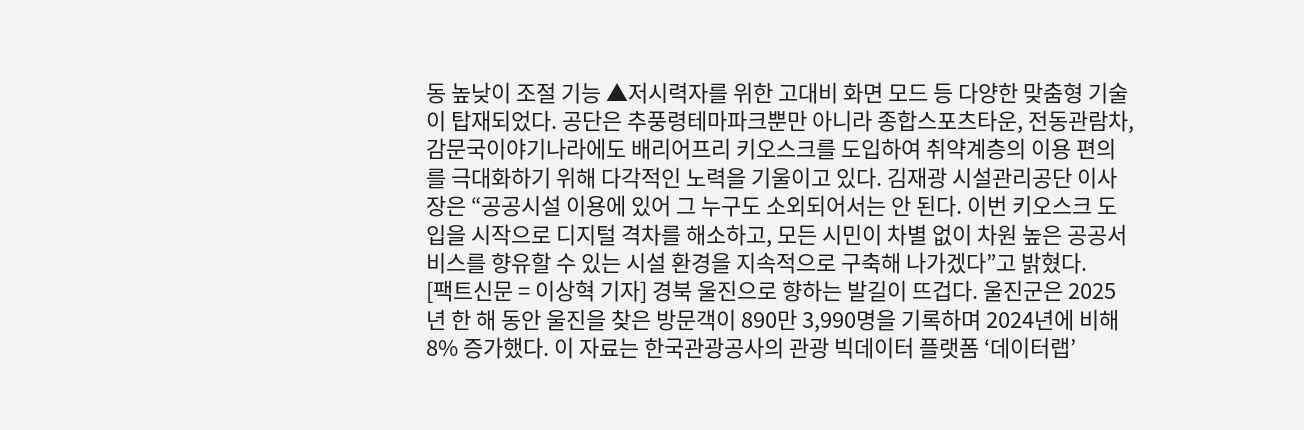동 높낮이 조절 기능 ▲저시력자를 위한 고대비 화면 모드 등 다양한 맞춤형 기술이 탑재되었다. 공단은 추풍령테마파크뿐만 아니라 종합스포츠타운, 전동관람차, 감문국이야기나라에도 배리어프리 키오스크를 도입하여 취약계층의 이용 편의를 극대화하기 위해 다각적인 노력을 기울이고 있다. 김재광 시설관리공단 이사장은 “공공시설 이용에 있어 그 누구도 소외되어서는 안 된다. 이번 키오스크 도입을 시작으로 디지털 격차를 해소하고, 모든 시민이 차별 없이 차원 높은 공공서비스를 향유할 수 있는 시설 환경을 지속적으로 구축해 나가겠다”고 밝혔다.
[팩트신문 = 이상혁 기자] 경북 울진으로 향하는 발길이 뜨겁다. 울진군은 2025년 한 해 동안 울진을 찾은 방문객이 890만 3,990명을 기록하며 2024년에 비해 8% 증가했다. 이 자료는 한국관광공사의 관광 빅데이터 플랫폼 ‘데이터랩’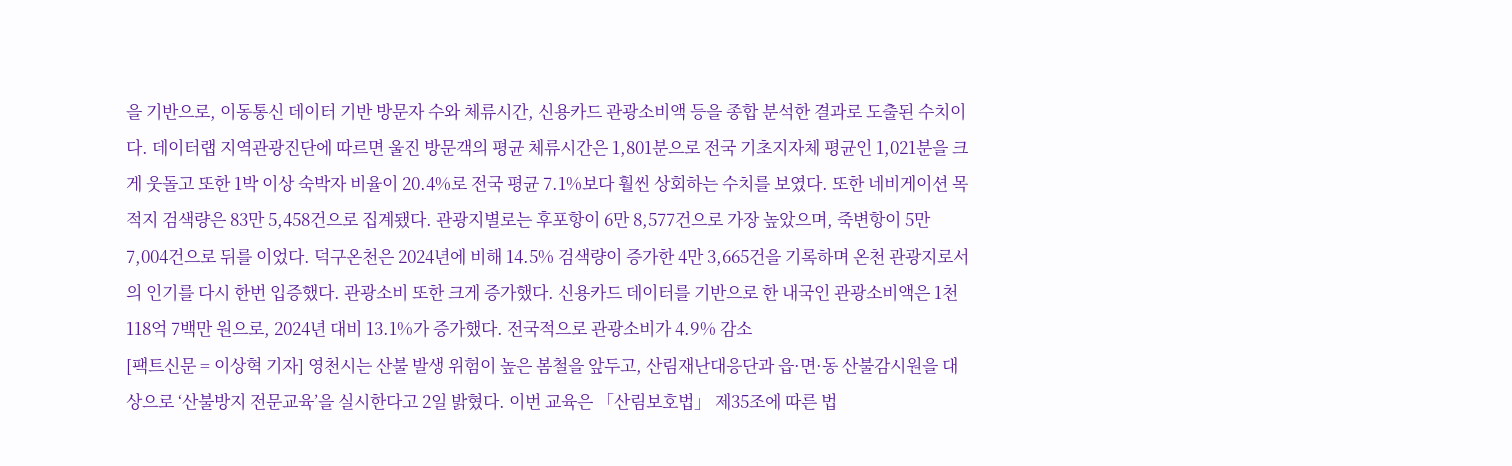을 기반으로, 이동통신 데이터 기반 방문자 수와 체류시간, 신용카드 관광소비액 등을 종합 분석한 결과로 도출된 수치이다. 데이터랩 지역관광진단에 따르면 울진 방문객의 평균 체류시간은 1,801분으로 전국 기초지자체 평균인 1,021분을 크게 웃돌고 또한 1박 이상 숙박자 비율이 20.4%로 전국 평균 7.1%보다 훨씬 상회하는 수치를 보였다. 또한 네비게이션 목적지 검색량은 83만 5,458건으로 집계됐다. 관광지별로는 후포항이 6만 8,577건으로 가장 높았으며, 죽변항이 5만 7,004건으로 뒤를 이었다. 덕구온천은 2024년에 비해 14.5% 검색량이 증가한 4만 3,665건을 기록하며 온천 관광지로서의 인기를 다시 한번 입증했다. 관광소비 또한 크게 증가했다. 신용카드 데이터를 기반으로 한 내국인 관광소비액은 1천 118억 7백만 원으로, 2024년 대비 13.1%가 증가했다. 전국적으로 관광소비가 4.9% 감소
[팩트신문 = 이상혁 기자] 영천시는 산불 발생 위험이 높은 봄철을 앞두고, 산림재난대응단과 읍·면·동 산불감시원을 대상으로 ‘산불방지 전문교육’을 실시한다고 2일 밝혔다. 이번 교육은 「산림보호법」 제35조에 따른 법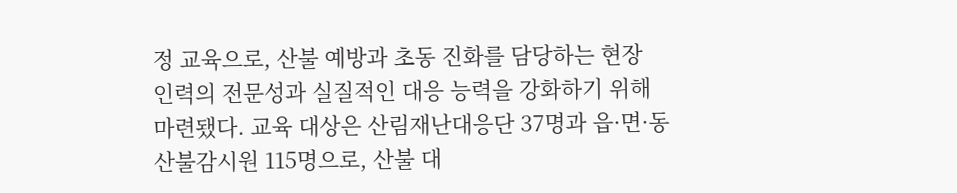정 교육으로, 산불 예방과 초동 진화를 담당하는 현장 인력의 전문성과 실질적인 대응 능력을 강화하기 위해 마련됐다. 교육 대상은 산림재난대응단 37명과 읍·면·동 산불감시원 115명으로, 산불 대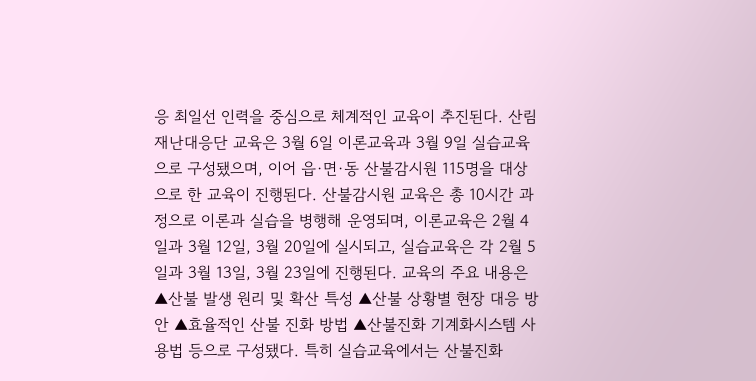응 최일선 인력을 중심으로 체계적인 교육이 추진된다. 산림재난대응단 교육은 3월 6일 이론교육과 3월 9일 실습교육으로 구성됐으며, 이어 읍·면·동 산불감시원 115명을 대상으로 한 교육이 진행된다. 산불감시원 교육은 총 10시간 과정으로 이론과 실습을 병행해 운영되며, 이론교육은 2월 4일과 3월 12일, 3월 20일에 실시되고, 실습교육은 각 2월 5일과 3월 13일, 3월 23일에 진행된다. 교육의 주요 내용은 ▲산불 발생 원리 및 확산 특성 ▲산불 상황별 현장 대응 방안 ▲효율적인 산불 진화 방법 ▲산불진화 기계화시스템 사용법 등으로 구성됐다. 특히 실습교육에서는 산불진화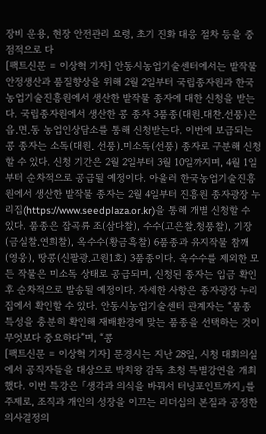장비 운용, 현장 안전관리 요령, 초기 진화 대응 절차 등을 중점적으로 다
[팩트신문 = 이상혁 기자] 안동시농업기술센터에서는 밭작물 안정생산과 품질향상을 위해 2월 2일부터 국립종자원과 한국농업기술진흥원에서 생산한 밭작물 종자에 대한 신청을 받는다. 국립종자원에서 생산한 콩 종자 3품종(대원․대찬․선풍)은 읍․면․동 농업인상담소를 통해 신청받는다. 이번에 보급되는 콩 종자는 소독(대원․ 선풍)․미소독(선풍) 종자로 구분해 신청할 수 있다. 신청 기간은 2월 2일부터 3월 10일까지며, 4월 1일부터 순차적으로 공급될 예정이다. 아울러 한국농업기술진흥원에서 생산한 밭작물 종자는 2월 4일부터 진흥원 종자광장 누리집(https://www.seedplaza.or.kr)을 통해 개별 신청할 수 있다. 품종은 잡곡류 조(삼다찰), 수수(고은찰․청풍찰), 기장(금실찰․연희찰), 옥수수(황금흑찰) 6품종과 유지작물 참깨(영웅), 땅콩(신팔광․고원1호) 3품종이다. 옥수수를 제외한 모든 작물은 미소독 상태로 공급되며, 신청된 종자는 입금 확인 후 순차적으로 발송될 예정이다. 자세한 사항은 종자광장 누리집에서 확인할 수 있다. 안동시농업기술센터 관계자는 “품종 특성을 충분히 확인해 재배환경에 맞는 품종을 선택하는 것이 무엇보다 중요하다”며, “콩
[팩트신문 = 이상혁 기자] 문경시는 지난 28일, 시청 대회의실에서 공직자들을 대상으로 박치왕 감독 초청 특별강연을 개최했다. 이번 특강은 「생각과 의식을 바꿔서 터닝포인트까지」를 주제로, 조직과 개인의 성장을 이끄는 리더십의 본질과 공정한 의사결정의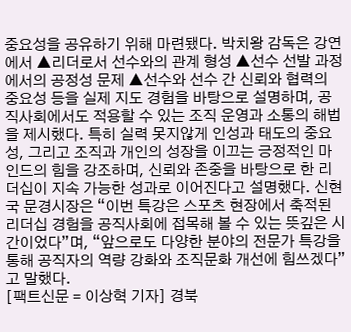중요성을 공유하기 위해 마련됐다. 박치왕 감독은 강연에서 ▲리더로서 선수와의 관계 형성 ▲선수 선발 과정에서의 공정성 문제 ▲선수와 선수 간 신뢰와 협력의 중요성 등을 실제 지도 경험을 바탕으로 설명하며, 공직사회에서도 적용할 수 있는 조직 운영과 소통의 해법을 제시했다. 특히 실력 못지않게 인성과 태도의 중요성, 그리고 조직과 개인의 성장을 이끄는 긍정적인 마인드의 힘을 강조하며, 신뢰와 존중을 바탕으로 한 리더십이 지속 가능한 성과로 이어진다고 설명했다. 신현국 문경시장은 “이번 특강은 스포츠 현장에서 축적된 리더십 경험을 공직사회에 접목해 볼 수 있는 뜻깊은 시간이었다”며, “앞으로도 다양한 분야의 전문가 특강을 통해 공직자의 역량 강화와 조직문화 개선에 힘쓰겠다”고 말했다.
[팩트신문 = 이상혁 기자] 경북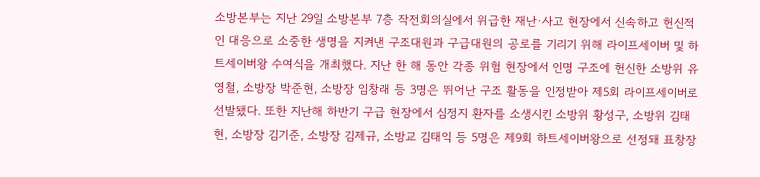소방본부는 지난 29일 소방본부 7층 작전회의실에서 위급한 재난·사고 현장에서 신속하고 헌신적인 대응으로 소중한 생명을 지켜낸 구조대원과 구급대원의 공로를 기리기 위해 라이프세이버 및 하트세이버왕 수여식을 개최했다. 지난 한 해 동안 각종 위험 현장에서 인명 구조에 헌신한 소방위 유영철, 소방장 박준현, 소방장 임창래 등 3명은 뛰어난 구조 활동을 인정받아 제5회 라이프세이버로 선발됐다. 또한 지난해 하반기 구급 현장에서 심정지 환자를 소생시킨 소방위 황성구, 소방위 김태현, 소방장 김기준, 소방장 김제규, 소방교 김태익 등 5명은 제9회 하트세이버왕으로 선정돼 표창장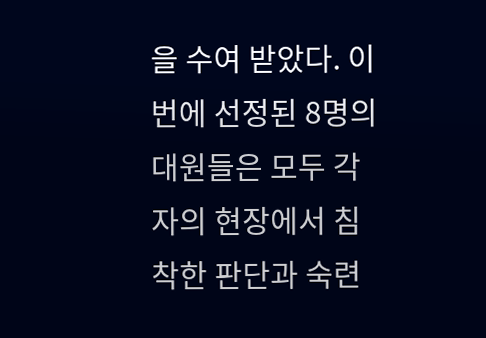을 수여 받았다. 이번에 선정된 8명의 대원들은 모두 각자의 현장에서 침착한 판단과 숙련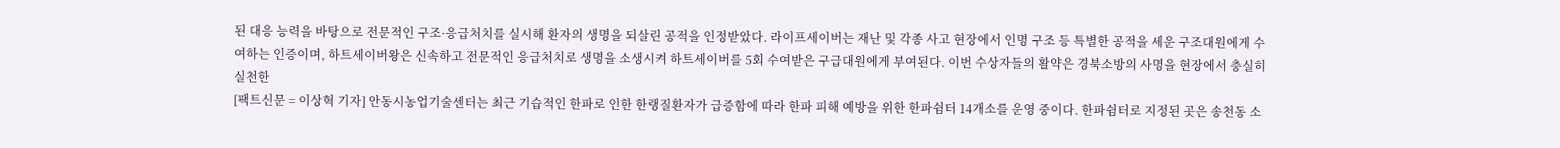된 대응 능력을 바탕으로 전문적인 구조·응급처치를 실시해 환자의 생명을 되살린 공적을 인정받았다. 라이프세이버는 재난 및 각종 사고 현장에서 인명 구조 등 특별한 공적을 세운 구조대원에게 수여하는 인증이며, 하트세이버왕은 신속하고 전문적인 응급처치로 생명을 소생시켜 하트세이버를 5회 수여받은 구급대원에게 부여된다. 이번 수상자들의 활약은 경북소방의 사명을 현장에서 충실히 실천한
[팩트신문 = 이상혁 기자] 안동시농업기술센터는 최근 기습적인 한파로 인한 한랭질환자가 급증함에 따라 한파 피해 예방을 위한 한파쉼터 14개소를 운영 중이다. 한파쉼터로 지정된 곳은 송천동 소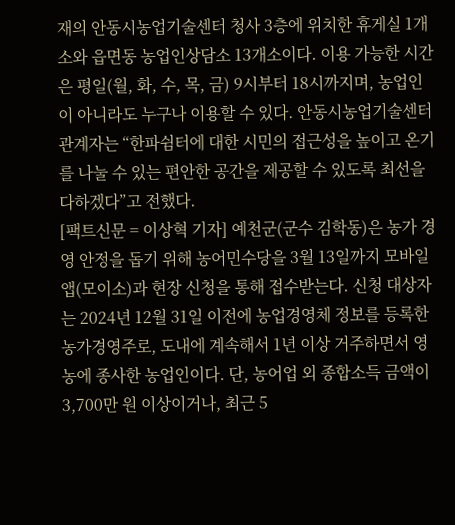재의 안동시농업기술센터 청사 3층에 위치한 휴게실 1개소와 읍면동 농업인상담소 13개소이다. 이용 가능한 시간은 평일(월, 화, 수, 목, 금) 9시부터 18시까지며, 농업인이 아니라도 누구나 이용할 수 있다. 안동시농업기술센터 관계자는 “한파쉼터에 대한 시민의 접근성을 높이고 온기를 나눌 수 있는 편안한 공간을 제공할 수 있도록 최선을 다하겠다”고 전했다.
[팩트신문 = 이상혁 기자] 예천군(군수 김학동)은 농가 경영 안정을 돕기 위해 농어민수당을 3월 13일까지 모바일 앱(모이소)과 현장 신청을 통해 접수받는다. 신청 대상자는 2024년 12월 31일 이전에 농업경영체 정보를 등록한 농가경영주로, 도내에 계속해서 1년 이상 거주하면서 영농에 종사한 농업인이다. 단, 농어업 외 종합소득 금액이 3,700만 원 이상이거나, 최근 5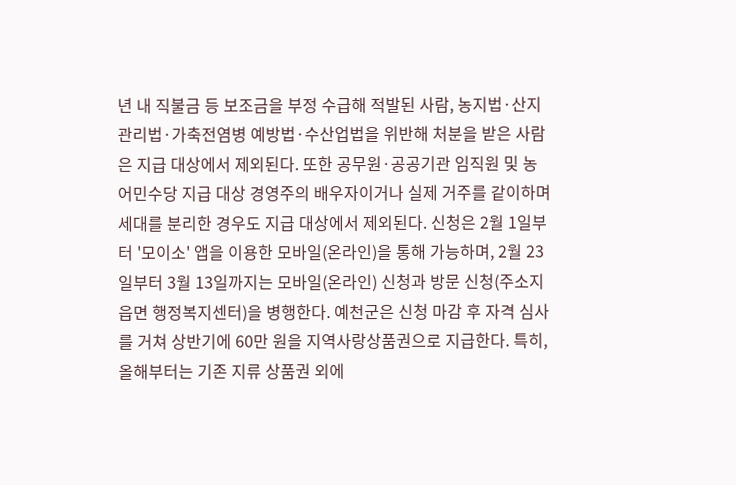년 내 직불금 등 보조금을 부정 수급해 적발된 사람, 농지법·산지관리법·가축전염병 예방법·수산업법을 위반해 처분을 받은 사람은 지급 대상에서 제외된다. 또한 공무원·공공기관 임직원 및 농어민수당 지급 대상 경영주의 배우자이거나 실제 거주를 같이하며 세대를 분리한 경우도 지급 대상에서 제외된다. 신청은 2월 1일부터 '모이소' 앱을 이용한 모바일(온라인)을 통해 가능하며, 2월 23일부터 3월 13일까지는 모바일(온라인) 신청과 방문 신청(주소지 읍면 행정복지센터)을 병행한다. 예천군은 신청 마감 후 자격 심사를 거쳐 상반기에 60만 원을 지역사랑상품권으로 지급한다. 특히, 올해부터는 기존 지류 상품권 외에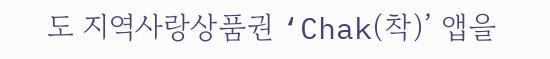도 지역사랑상품권 ‘Chak(착)’ 앱을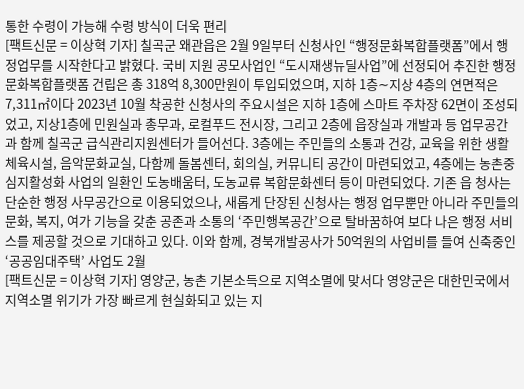통한 수령이 가능해 수령 방식이 더욱 편리
[팩트신문 = 이상혁 기자] 칠곡군 왜관읍은 2월 9일부터 신청사인 “행정문화복합플랫폼”에서 행정업무를 시작한다고 밝혔다. 국비 지원 공모사업인 “도시재생뉴딜사업”에 선정되어 추진한 행정문화복합플랫폼 건립은 총 318억 8,300만원이 투입되었으며, 지하 1층∼지상 4층의 연면적은 7,311㎡이다 2023년 10월 착공한 신청사의 주요시설은 지하 1층에 스마트 주차장 62면이 조성되었고, 지상1층에 민원실과 총무과, 로컬푸드 전시장, 그리고 2층에 읍장실과 개발과 등 업무공간과 함께 칠곡군 급식관리지원센터가 들어선다. 3층에는 주민들의 소통과 건강, 교육을 위한 생활체육시설, 음악문화교실, 다함께 돌봄센터, 회의실, 커뮤니티 공간이 마련되었고, 4층에는 농촌중심지활성화 사업의 일환인 도농배움터, 도농교류 복합문화센터 등이 마련되었다. 기존 읍 청사는 단순한 행정 사무공간으로 이용되었으나, 새롭게 단장된 신청사는 행정 업무뿐만 아니라 주민들의 문화, 복지, 여가 기능을 갖춘 공존과 소통의 ‘주민행복공간’으로 탈바꿈하여 보다 나은 행정 서비스를 제공할 것으로 기대하고 있다. 이와 함께, 경북개발공사가 50억원의 사업비를 들여 신축중인 ‘공공임대주택’ 사업도 2월
[팩트신문 = 이상혁 기자] 영양군, 농촌 기본소득으로 지역소멸에 맞서다 영양군은 대한민국에서 지역소멸 위기가 가장 빠르게 현실화되고 있는 지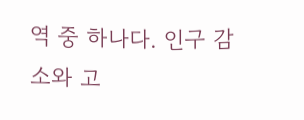역 중 하나다. 인구 감소와 고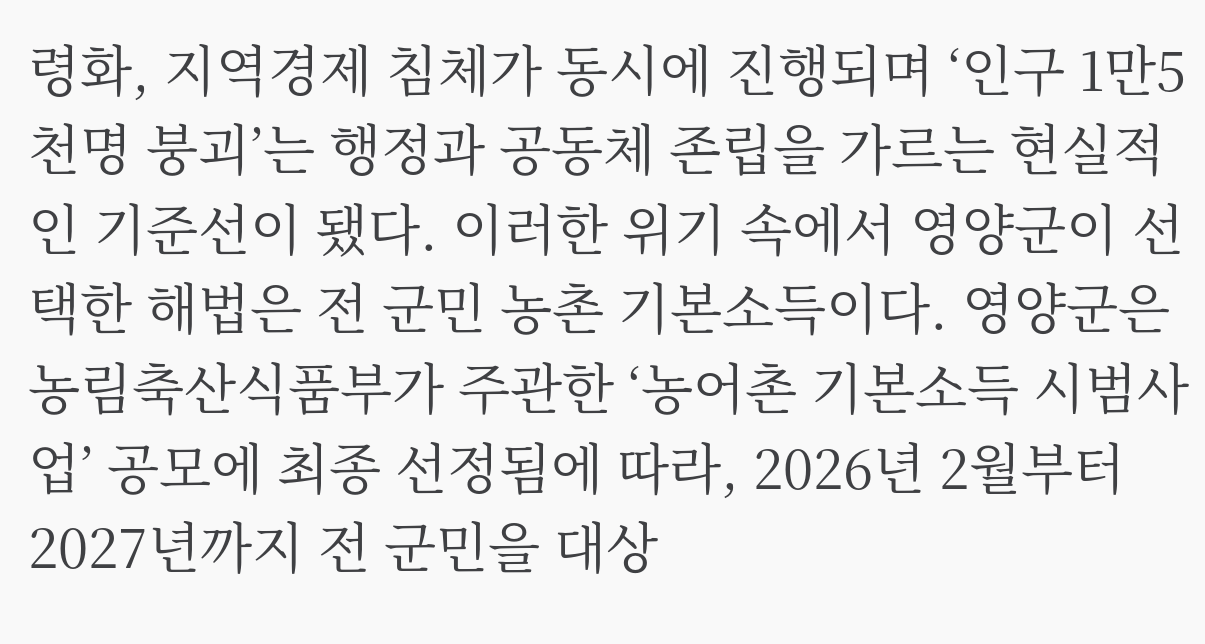령화, 지역경제 침체가 동시에 진행되며 ‘인구 1만5천명 붕괴’는 행정과 공동체 존립을 가르는 현실적인 기준선이 됐다. 이러한 위기 속에서 영양군이 선택한 해법은 전 군민 농촌 기본소득이다. 영양군은 농림축산식품부가 주관한 ‘농어촌 기본소득 시범사업’ 공모에 최종 선정됨에 따라, 2026년 2월부터 2027년까지 전 군민을 대상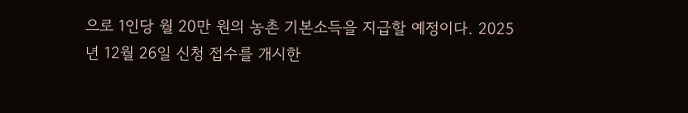으로 1인당 월 20만 원의 농촌 기본소득을 지급할 예정이다. 2025년 12월 26일 신청 접수를 개시한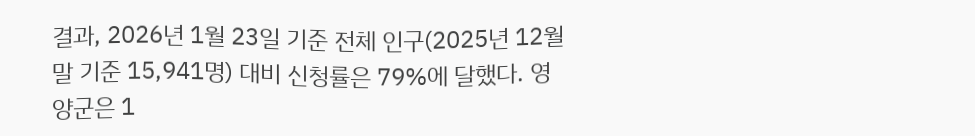결과, 2026년 1월 23일 기준 전체 인구(2025년 12월 말 기준 15,941명) 대비 신청률은 79%에 달했다. 영양군은 1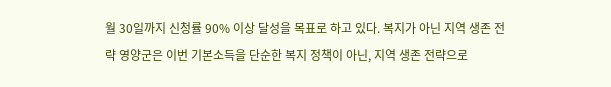월 30일까지 신청률 90% 이상 달성을 목표로 하고 있다. 복지가 아닌 지역 생존 전략 영양군은 이번 기본소득을 단순한 복지 정책이 아닌, 지역 생존 전략으로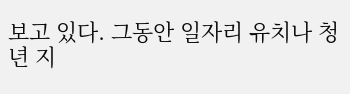보고 있다. 그동안 일자리 유치나 청년 지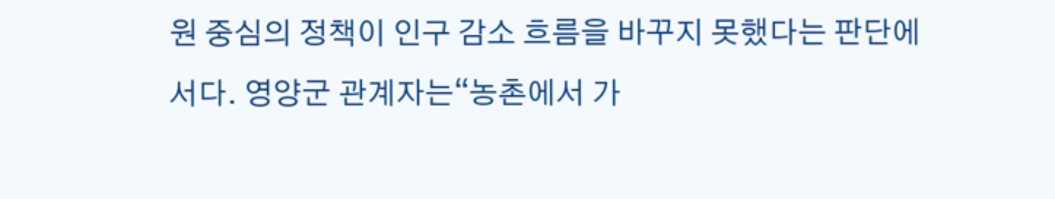원 중심의 정책이 인구 감소 흐름을 바꾸지 못했다는 판단에서다. 영양군 관계자는“농촌에서 가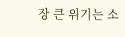장 큰 위기는 소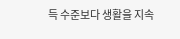득 수준보다 생활을 지속